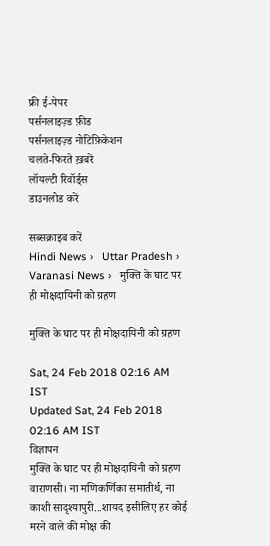फ्री ई-पेपर
पर्सनलाइज़्ड फ़ीड
पर्सनलाइज़्ड नोटिफ़िकेशन
चलते-फिरते ख़बरें
लॉयल्टी रिवॉर्ड्स
डाउनलोड करें

सब्सक्राइब करें
Hindi News ›   Uttar Pradesh ›   Varanasi News ›   मुक्ति के घाट पर ही मोक्षदायिनी को ग्रहण

मुक्ति के घाट पर ही मोक्षदायिनी को ग्रहण

Sat, 24 Feb 2018 02:16 AM IST
Updated Sat, 24 Feb 2018 02:16 AM IST
विज्ञापन
मुक्ति के घाट पर ही मोक्षदायिनी को ग्रहण
वाराणसी। ना मणिकर्णिका समातीर्थ, ना काशी सादृश्यापुरी...शायद इसीलिए हर कोई मरने वाले की मोक्ष की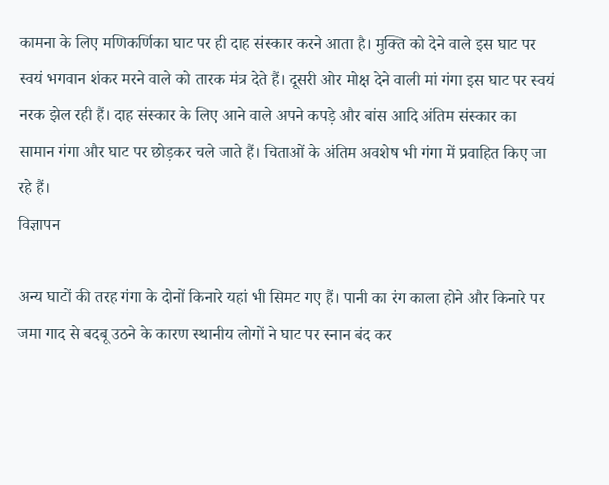कामना के लिए मणिकर्णिका घाट पर ही दाह संस्कार करने आता है। मुक्ति को देने वाले इस घाट पर स्वयं भगवान शंकर मरने वाले को तारक मंत्र देते हैं। दूसरी ओर मोक्ष देने वाली मां गंगा इस घाट पर स्वयं नरक झेल रही हैं। दाह संस्कार के लिए आने वाले अपने कपड़े और बांस आदि अंतिम संस्कार का सामान गंगा और घाट पर छोड़कर चले जाते हैं। चिताओं के अंतिम अवशेष भी गंगा में प्रवाहित किए जा रहे हैं।
विज्ञापन

अन्य घाटों की तरह गंगा के दोनों किनारे यहां भी सिमट गए हैं। पानी का रंग काला होने और किनारे पर जमा गाद से बदबू उठने के कारण स्थानीय लोगों ने घाट पर स्नान बंद कर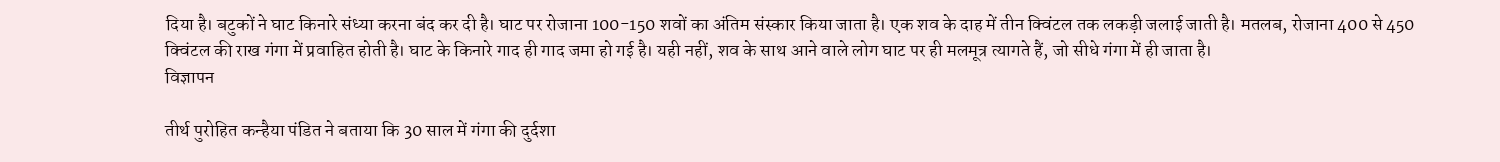दिया है। बटुकों ने घाट किनारे संध्या करना बंद कर दी है। घाट पर रोजाना 100-150 शवों का अंतिम संस्कार किया जाता है। एक शव के दाह में तीन क्विंटल तक लकड़ी जलाई जाती है। मतलब, रोजाना 400 से 450 क्विंटल की राख गंगा में प्रवाहित होती है। घाट के किनारे गाद ही गाद जमा हो गई है। यही नहीं, शव के साथ आने वाले लोग घाट पर ही मलमूत्र त्यागते हैं, जो सीधे गंगा में ही जाता है।
विज्ञापन

तीर्थ पुरोहित कन्हैया पंडित ने बताया कि 30 साल में गंगा की दुर्दशा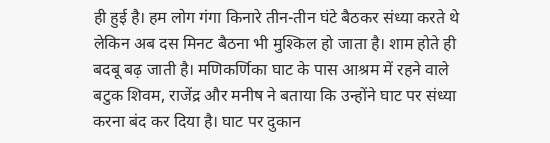ही हुई है। हम लोग गंगा किनारे तीन-तीन घंटे बैठकर संध्या करते थे लेकिन अब दस मिनट बैठना भी मुश्किल हो जाता है। शाम होते ही बदबू बढ़ जाती है। मणिकर्णिका घाट के पास आश्रम में रहने वाले बटुक शिवम, राजेंद्र और मनीष ने बताया कि उन्होंने घाट पर संध्या करना बंद कर दिया है। घाट पर दुकान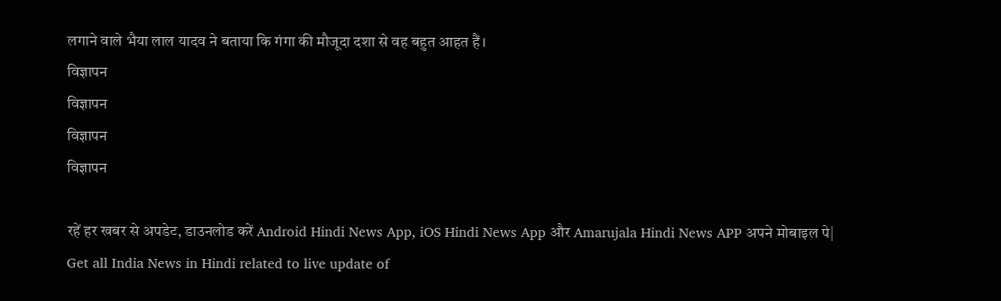लगाने वाले भैया लाल यादव ने बताया कि गंगा की मौजूदा दशा से वह बहुत आहत हैं।
विज्ञापन
विज्ञापन
विज्ञापन
विज्ञापन

रहें हर खबर से अपडेट, डाउनलोड करें Android Hindi News App, iOS Hindi News App और Amarujala Hindi News APP अपने मोबाइल पे|
Get all India News in Hindi related to live update of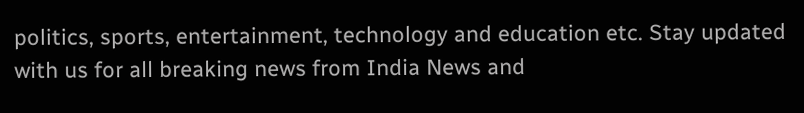politics, sports, entertainment, technology and education etc. Stay updated with us for all breaking news from India News and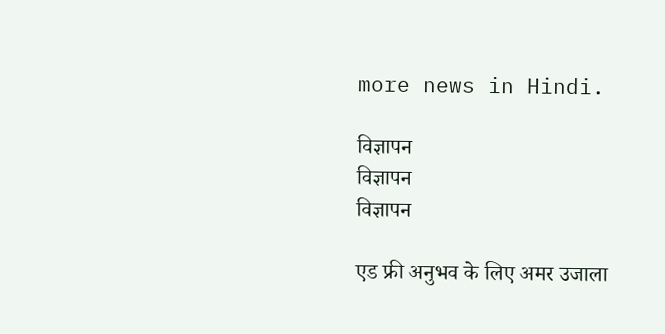more news in Hindi.

विज्ञापन
विज्ञापन
विज्ञापन

एड फ्री अनुभव के लिए अमर उजाला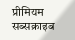प्रीमियम सब्सक्राइब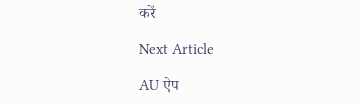करें

Next Article

AU ऐप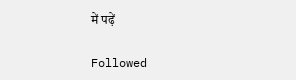में पढ़ें

Followed